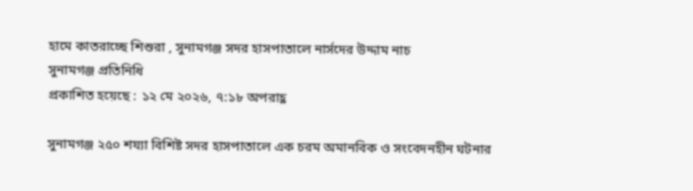হামে কাতরাচ্ছে শিশুরা , সুনামগঞ্জ সদর হাসপাতালে নার্সদের উদ্দাম নাচ
সুনামগঞ্জ প্রতিনিধি
প্রকাশিত হয়েছে : ১২ মে ২০২৬, ৭:১৮ অপরাহ্ণ

সুনামগঞ্জ ২৫০ শয্যা বিশিষ্ট সদর হাসপাতালে এক চরম অমানবিক ও সংবেদনহীন ঘটনার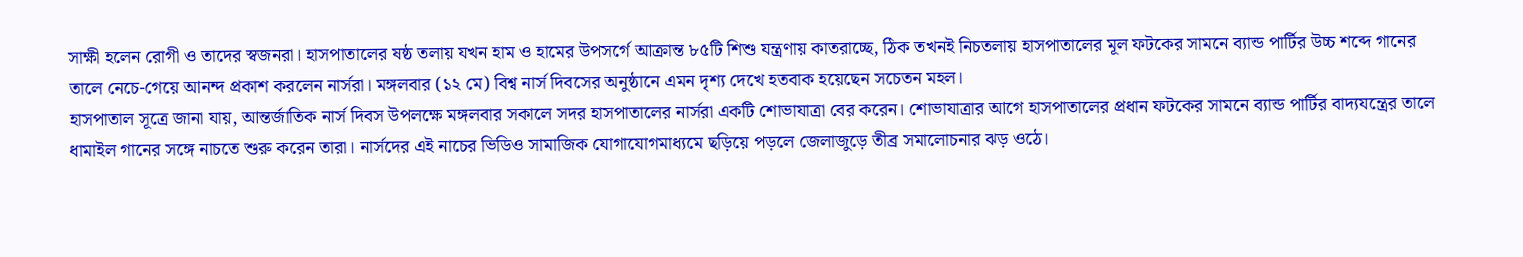সাক্ষী হলেন রোগী ও তাদের স্বজনরা। হাসপাতালের ষষ্ঠ তলায় যখন হাম ও হামের উপসর্গে আক্রান্ত ৮৫টি শিশু যন্ত্রণায় কাতরাচ্ছে, ঠিক তখনই নিচতলায় হাসপাতালের মূল ফটকের সামনে ব্যান্ড পার্টির উচ্চ শব্দে গানের তালে নেচে-গেয়ে আনন্দ প্রকাশ করলেন নার্সরা। মঙ্গলবার (১২ মে) বিশ্ব নার্স দিবসের অনুষ্ঠানে এমন দৃশ্য দেখে হতবাক হয়েছেন সচেতন মহল।
হাসপাতাল সূত্রে জানা যায়, আন্তর্জাতিক নার্স দিবস উপলক্ষে মঙ্গলবার সকালে সদর হাসপাতালের নার্সরা একটি শোভাযাত্রা বের করেন। শোভাযাত্রার আগে হাসপাতালের প্রধান ফটকের সামনে ব্যান্ড পার্টির বাদ্যযন্ত্রের তালে ধামাইল গানের সঙ্গে নাচতে শুরু করেন তারা। নার্সদের এই নাচের ভিডিও সামাজিক যোগাযোগমাধ্যমে ছড়িয়ে পড়লে জেলাজুড়ে তীব্র সমালোচনার ঝড় ওঠে।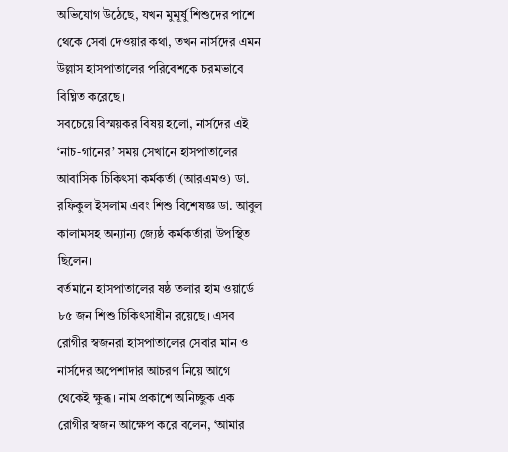অভিযোগ উঠেছে, যখন মুমূর্ষু শিশুদের পাশে থেকে সেবা দেওয়ার কথা, তখন নার্সদের এমন উল্লাস হাসপাতালের পরিবেশকে চরমভাবে বিঘ্নিত করেছে।
সবচেয়ে বিস্ময়কর বিষয় হলো, নার্সদের এই ‘নাচ-গানের’ সময় সেখানে হাসপাতালের আবাসিক চিকিৎসা কর্মকর্তা (আরএমও) ডা. রফিকুল ইসলাম এবং শিশু বিশেষজ্ঞ ডা. আবুল কালামসহ অন্যান্য জ্যেষ্ঠ কর্মকর্তারা উপস্থিত ছিলেন।
বর্তমানে হাসপাতালের ষষ্ঠ তলার হাম ওয়ার্ডে ৮৫ জন শিশু চিকিৎসাধীন রয়েছে। এসব রোগীর স্বজনরা হাসপাতালের সেবার মান ও নার্সদের অপেশাদার আচরণ নিয়ে আগে থেকেই ক্ষুব্ধ। নাম প্রকাশে অনিচ্ছুক এক রোগীর স্বজন আক্ষেপ করে বলেন, ‘আমার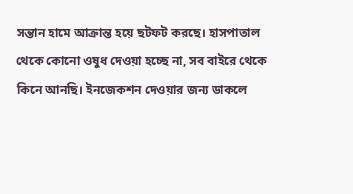সন্তান হামে আক্রান্ত হয়ে ছটফট করছে। হাসপাতাল থেকে কোনো ওষুধ দেওয়া হচ্ছে না, সব বাইরে থেকে কিনে আনছি। ইনজেকশন দেওয়ার জন্য ডাকলে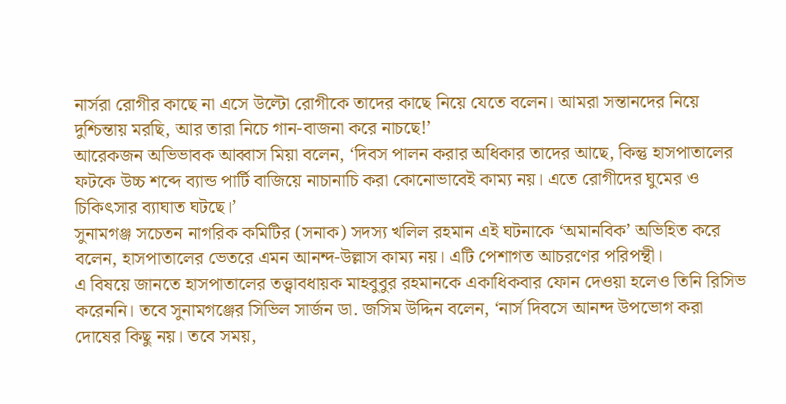নার্সরা রোগীর কাছে না এসে উল্টো রোগীকে তাদের কাছে নিয়ে যেতে বলেন। আমরা সন্তানদের নিয়ে দুশ্চিন্তায় মরছি, আর তারা নিচে গান-বাজনা করে নাচছে!’
আরেকজন অভিভাবক আব্বাস মিয়া বলেন, ‘দিবস পালন করার অধিকার তাদের আছে, কিন্তু হাসপাতালের ফটকে উচ্চ শব্দে ব্যান্ড পার্টি বাজিয়ে নাচানাচি করা কোনোভাবেই কাম্য নয়। এতে রোগীদের ঘুমের ও চিকিৎসার ব্যাঘাত ঘটছে।’
সুনামগঞ্জ সচেতন নাগরিক কমিটির (সনাক) সদস্য খলিল রহমান এই ঘটনাকে ‘অমানবিক’ অভিহিত করে বলেন, হাসপাতালের ভেতরে এমন আনন্দ-উল্লাস কাম্য নয়। এটি পেশাগত আচরণের পরিপন্থী।
এ বিষয়ে জানতে হাসপাতালের তত্ত্বাবধায়ক মাহবুবুর রহমানকে একাধিকবার ফোন দেওয়া হলেও তিনি রিসিভ করেননি। তবে সুনামগঞ্জের সিভিল সার্জন ডা. জসিম উদ্দিন বলেন, ‘নার্স দিবসে আনন্দ উপভোগ করা দোষের কিছু নয়। তবে সময়,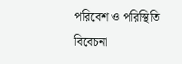পরিবেশ ও পরিস্থিতি বিবেচনা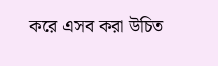করে এসব করা উচিত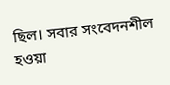ছিল। সবার সংবেদনশীল হওয়া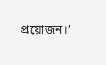প্রয়োজন।’